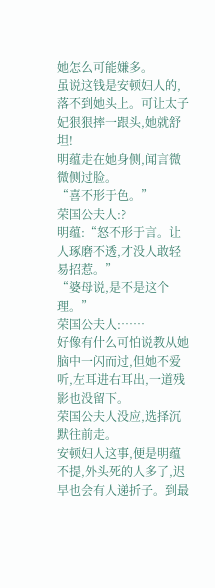她怎么可能嫌多。
虽说这钱是安顿妇人的,落不到她头上。可让太子妃狠狠摔一跟头,她就舒坦!
明蕴走在她身侧,闻言微微侧过脸。
“喜不形于色。”
荣国公夫人:?
明蕴:“怒不形于言。让人琢磨不透,才没人敢轻易招惹。”
“婆母说,是不是这个理。”
荣国公夫人:……
好像有什么可怕说教从她脑中一闪而过,但她不爱听,左耳进右耳出,一道残影也没留下。
荣国公夫人没应,选择沉默往前走。
安顿妇人这事,便是明蕴不提,外头死的人多了,迟早也会有人递折子。到最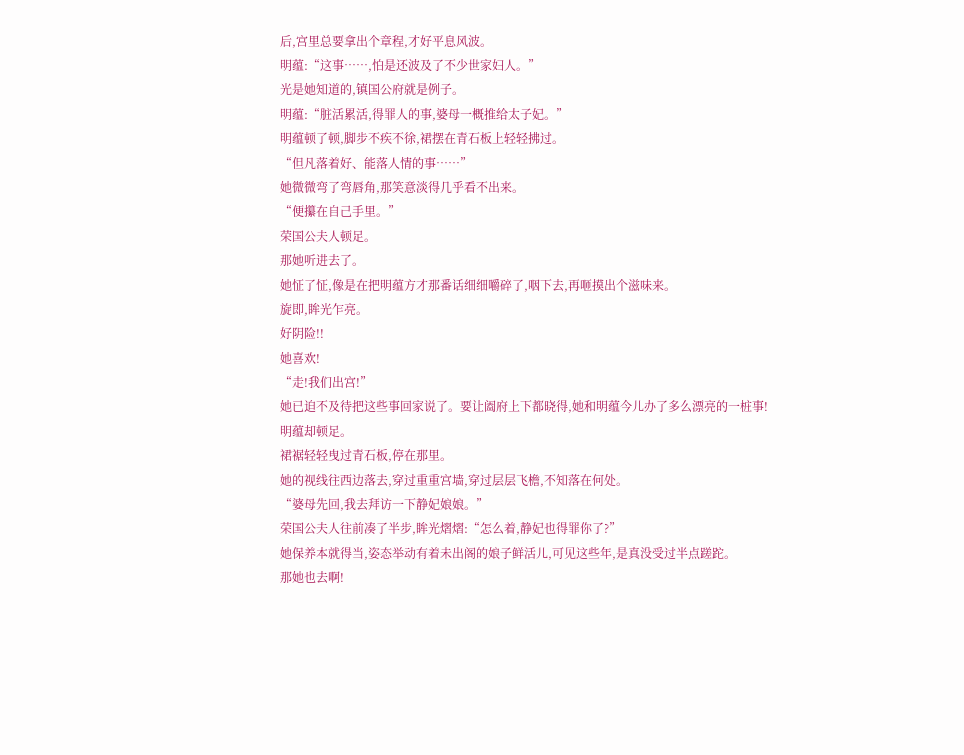后,宫里总要拿出个章程,才好平息风波。
明蕴:“这事……,怕是还波及了不少世家妇人。”
光是她知道的,镇国公府就是例子。
明蕴:“脏活累活,得罪人的事,婆母一概推给太子妃。”
明蕴顿了顿,脚步不疾不徐,裙摆在青石板上轻轻拂过。
“但凡落着好、能落人情的事……”
她微微弯了弯唇角,那笑意淡得几乎看不出来。
“便攥在自己手里。”
荣国公夫人顿足。
那她听进去了。
她怔了怔,像是在把明蕴方才那番话细细嚼碎了,咽下去,再咂摸出个滋味来。
旋即,眸光乍亮。
好阴险!!
她喜欢!
“走!我们出宫!”
她已迫不及待把这些事回家说了。要让阖府上下都晓得,她和明蕴今儿办了多么漂亮的一桩事!
明蕴却顿足。
裙裾轻轻曳过青石板,停在那里。
她的视线往西边落去,穿过重重宫墙,穿过层层飞檐,不知落在何处。
“婆母先回,我去拜访一下静妃娘娘。”
荣国公夫人往前凑了半步,眸光熠熠:“怎么着,静妃也得罪你了?”
她保养本就得当,姿态举动有着未出阁的娘子鲜活儿,可见这些年,是真没受过半点蹉跎。
那她也去啊!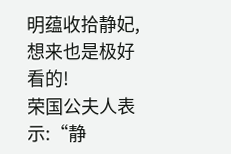明蕴收拾静妃,想来也是极好看的!
荣国公夫人表示:“静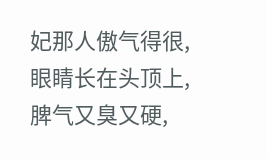妃那人傲气得很,眼睛长在头顶上,脾气又臭又硬,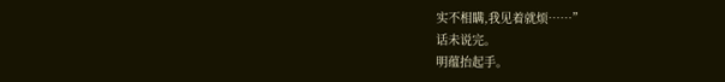实不相瞒,我见着就烦……”
话未说完。
明蕴抬起手。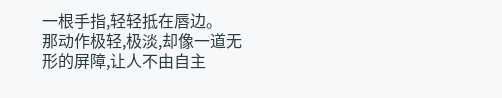一根手指,轻轻抵在唇边。
那动作极轻,极淡,却像一道无形的屏障,让人不由自主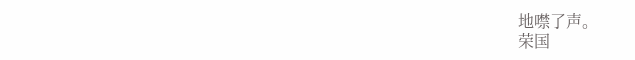地噤了声。
荣国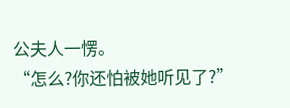公夫人一愣。
“怎么?你还怕被她听见了?”